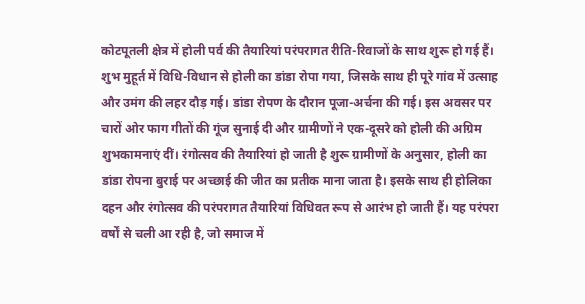कोटपूतली क्षेत्र में होली पर्व की तैयारियां परंपरागत रीति-रिवाजों के साथ शुरू हो गई हैं। शुभ मुहूर्त में विधि-विधान से होली का डांडा रोपा गया, जिसके साथ ही पूरे गांव में उत्साह और उमंग की लहर दौड़ गई। डांडा रोपण के दौरान पूजा-अर्चना की गई। इस अवसर पर चारों ओर फाग गीतों की गूंज सुनाई दी और ग्रामीणों ने एक-दूसरे को होली की अग्रिम शुभकामनाएं दीं। रंगोत्सव की तैयारियां हो जाती है शुरू ग्रामीणों के अनुसार, होली का डांडा रोपना बुराई पर अच्छाई की जीत का प्रतीक माना जाता है। इसके साथ ही होलिका दहन और रंगोत्सव की परंपरागत तैयारियां विधिवत रूप से आरंभ हो जाती हैं। यह परंपरा वर्षों से चली आ रही है, जो समाज में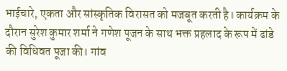भाईचारे, एकता और सांस्कृतिक विरासत को मजबूत करती है। कार्यक्रम के दौरान सुरेश कुमार शर्मा ने गणेश पूजन के साथ भक्त प्रहलाद के रूप में ढांडे की विधिवत पूजा की। गांव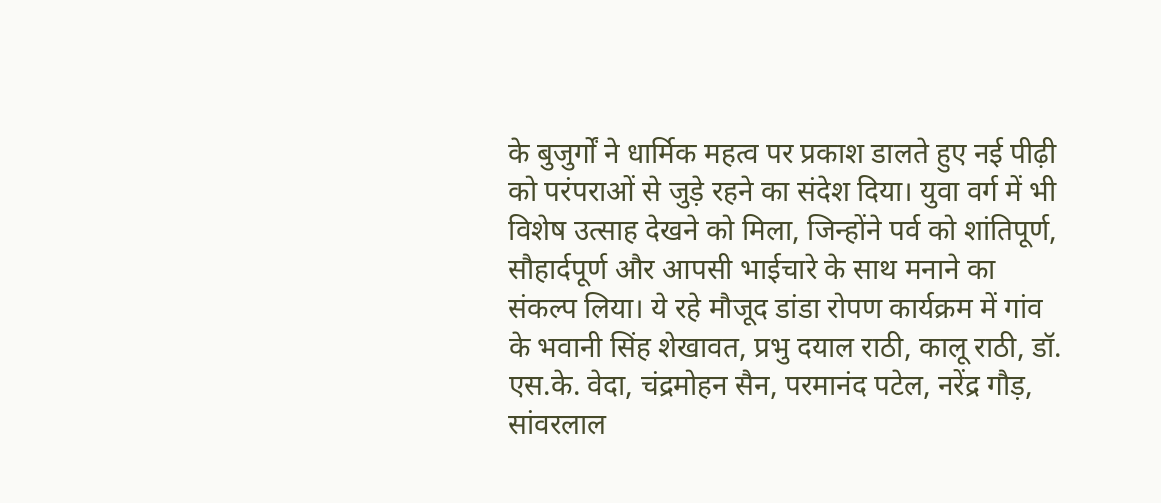के बुजुर्गों ने धार्मिक महत्व पर प्रकाश डालते हुए नई पीढ़ी को परंपराओं से जुड़े रहने का संदेश दिया। युवा वर्ग में भी विशेष उत्साह देखने को मिला, जिन्होंने पर्व को शांतिपूर्ण, सौहार्दपूर्ण और आपसी भाईचारे के साथ मनाने का संकल्प लिया। ये रहे मौजूद डांडा रोपण कार्यक्रम में गांव के भवानी सिंह शेखावत, प्रभु दयाल राठी, कालू राठी, डॉ. एस.के. वेदा, चंद्रमोहन सैन, परमानंद पटेल, नरेंद्र गौड़, सांवरलाल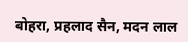बोहरा, प्रहलाद सैन, मदन लाल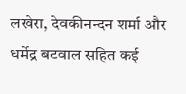लखेरा, देवकीनन्दन शर्मा और धर्मेद्र बटवाल सहित कई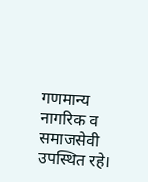गणमान्य नागरिक व समाजसेवी उपस्थित रहे।